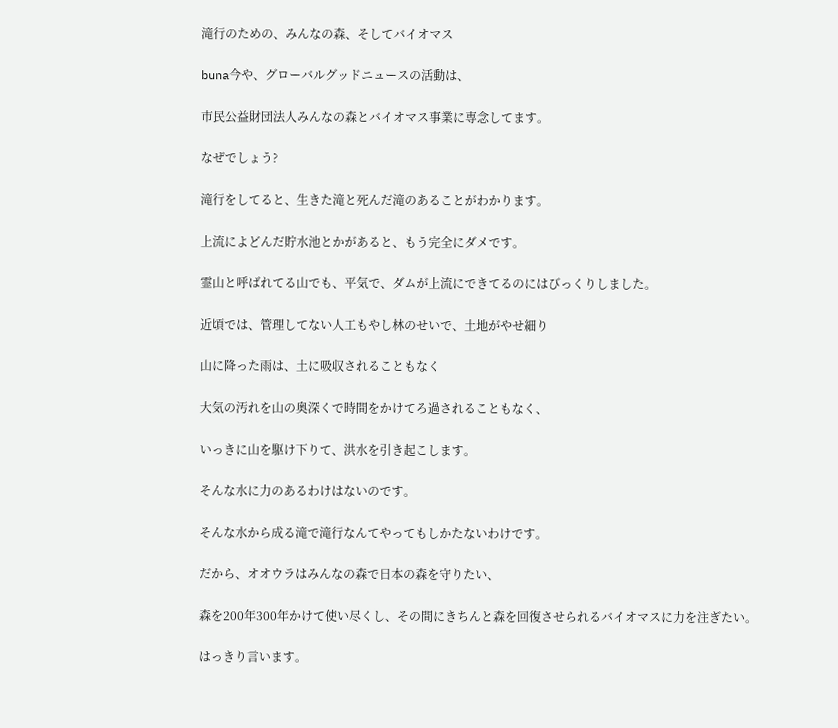滝行のための、みんなの森、そしてバイオマス

buna今や、グローバルグッドニュースの活動は、

市民公益財団法人みんなの森とバイオマス事業に専念してます。

なぜでしょう?

滝行をしてると、生きた滝と死んだ滝のあることがわかります。

上流によどんだ貯水池とかがあると、もう完全にダメです。

霊山と呼ばれてる山でも、平気で、ダムが上流にできてるのにはびっくりしました。

近頃では、管理してない人工もやし林のせいで、土地がやせ細り

山に降った雨は、土に吸収されることもなく

大気の汚れを山の奥深くで時間をかけてろ過されることもなく、

いっきに山を駆け下りて、洪水を引き起こします。

そんな水に力のあるわけはないのです。

そんな水から成る滝で滝行なんてやってもしかたないわけです。

だから、オオウラはみんなの森で日本の森を守りたい、

森を200年300年かけて使い尽くし、その間にきちんと森を回復させられるバイオマスに力を注ぎたい。

はっきり言います。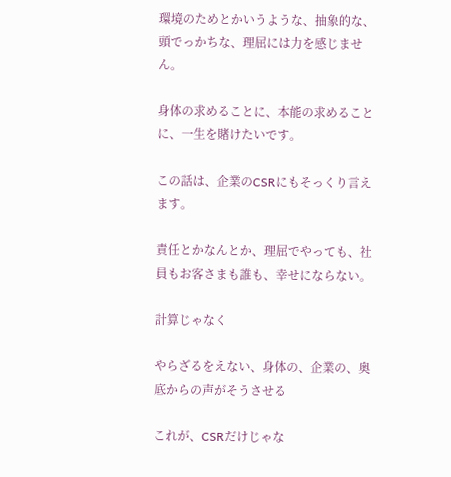環境のためとかいうような、抽象的な、頭でっかちな、理屈には力を感じません。

身体の求めることに、本能の求めることに、一生を賭けたいです。

この話は、企業のCSRにもそっくり言えます。

責任とかなんとか、理屈でやっても、社員もお客さまも誰も、幸せにならない。

計算じゃなく

やらざるをえない、身体の、企業の、奥底からの声がそうさせる

これが、CSRだけじゃな